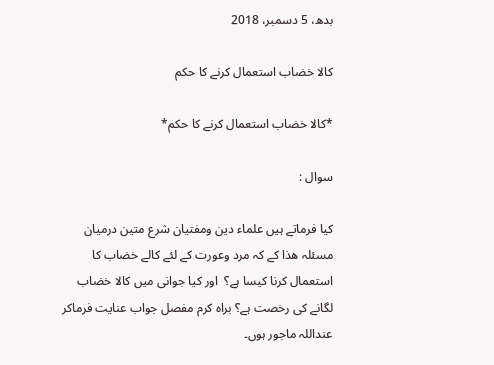بدھ، 5 دسمبر، 2018

کالا خضاب استعمال کرنے کا حکم

*کالا خضاب استعمال کرنے کا حکم*

سوال :

کیا فرماتے ہیں علماء دین ومفتیان شرع متین درمیان مسئلہ ھذا کے کہ مرد وعورت کے لئے کالے خضاب کا استعمال کرنا کیسا ہے؟  اور کیا جوانی میں کالا خضاب لگانے کی رخصت ہے؟ براہ کرم مفصل جواب عنایت فرماکر عنداللہ ماجور ہوں۔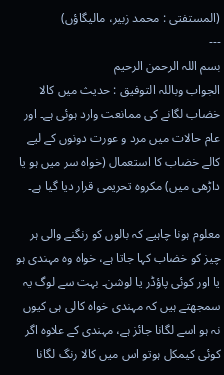(المستفتی : محمد زبیر، مالیگاؤں)
---
بسم اللہ الرحمن الرحیم
الجواب وباللہ التوفيق : حدیث میں کالا خضاب لگانے کی ممانعت وارد ہوئی ہے۔ اور عام حالات میں مرد و عورت دونوں کے لیے کالے خضاب کا استعمال (خواہ سر میں ہو یا داڑھی میں) مکروہ تحریمی قرار دیا گیا ہے۔

معلوم ہونا چاہیے کہ بالوں کو رنگنے والی ہر چیز کو خضاب کہا جاتا ہے، خواہ وہ مہندی ہو یا اور کوئی پاؤڈر یا لوشن۔ بہت سے لوگ یہ سمجھتے ہیں کہ مہندی خواہ کالی ہی کیوں نہ ہو اسے لگانا جائز ہے، مہندی کے علاوہ اگر کوئی کیمکل ہوتو اس میں کالا رنگ لگانا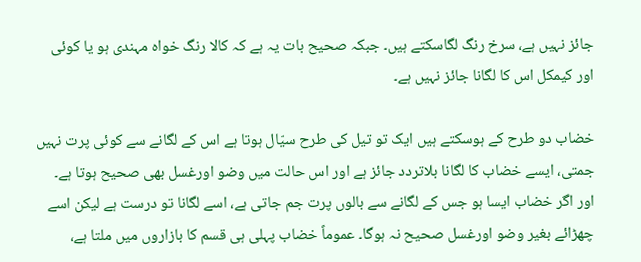جائز نہیں ہے، سرخ رنگ لگاسکتے ہیں۔ جبکہ صحیح بات یہ ہے کہ کالا رنگ خواہ مہندی ہو یا کوئی اور کیمکل اس کا لگانا جائز نہیں ہے۔

خضاب دو طرح کے ہوسکتے ہیں ایک تو تیل کی طرح سیّال ہوتا ہے اس کے لگانے سے کوئی پرت نہیں جمتی، ایسے خضاب کا لگانا بلاتردد جائز ہے اور اس حالت میں وضو اورغسل بھی صحیح ہوتا ہے۔ اور اگر خضاب ایسا ہو جس کے لگانے سے بالوں پرت جم جاتی ہے، اسے لگانا تو درست ہے لیکن اسے چھڑائے بغیر وضو اورغسل صحیح نہ ہوگا۔ عموماً خضاب پہلی ہی قسم کا بازاروں میں ملتا ہے،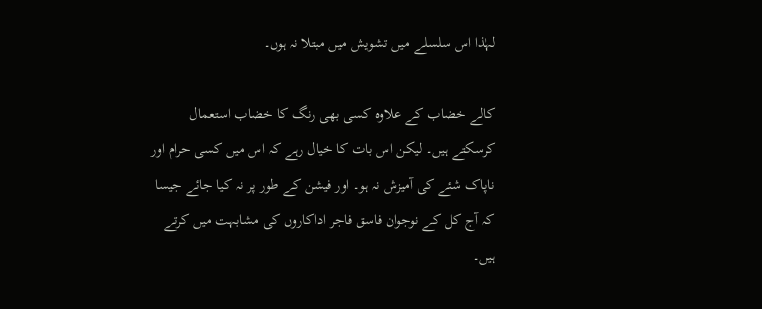لہٰذا اس سلسلے میں تشویش میں مبتلا نہ ہوں۔

کالے خضاب کے علاوہ کسی بھی رنگ کا خضاب استعمال کرسکتے ہیں۔ لیکن اس بات کا خیال رہے کہ اس میں کسی حرام اور ناپاک شئے کی آمیزش نہ ہو۔ اور فیشن کے طور پر نہ کیا جائے جیسا کہ آج کل کے نوجوان فاسق فاجر اداکاروں کی مشابہت میں کرتے ہیں۔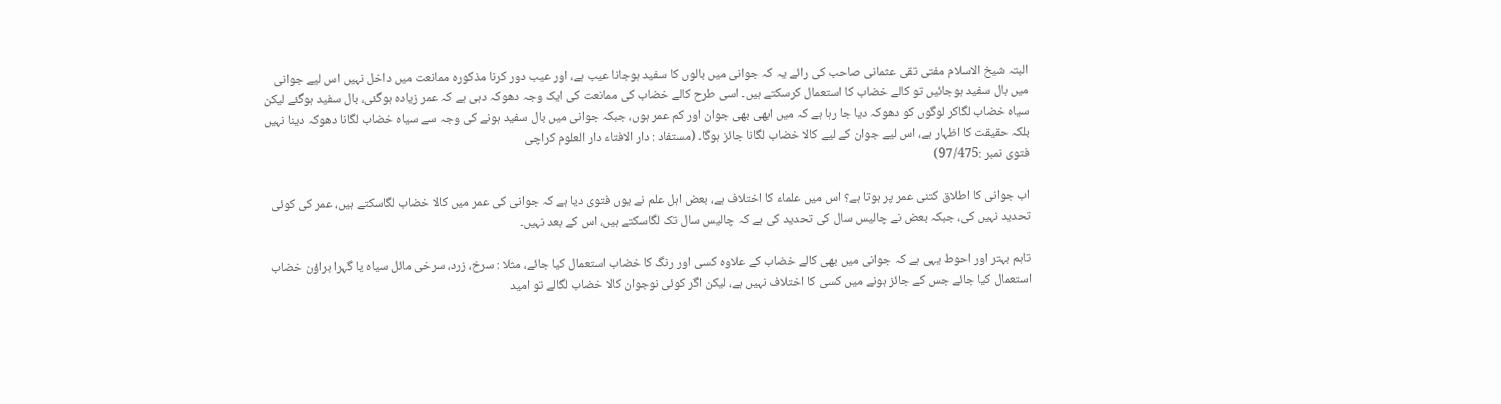البتہ شیخ الاسلام مفتی تقی عثمانی صاحب کی رائے یہ کہ جوانی میں بالوں کا سفید ہوجانا عیب ہے، اور عیب دور کرنا مذکورہ ممانعت میں داخل نہیں اس لیے جوانی میں بال سفید ہوجائیں تو کالے خضاب کا استعمال کرسکتے ہیں۔ اسی طرح کالے خضاب کی ممانعت کی ایک وجہ دھوکہ دہی ہے کہ عمر زیادہ ہوگئی، بال سفید ہوگئے لیکن سیاہ خضاب لگاکر لوگوں کو دھوکہ دیا جا رہا ہے کہ میں ابھی بھی جوان اور کم عمر ہوں، جبکہ جوانی میں بال سفید ہونے کی وجہ سے سیاہ خضاب لگانا دھوکہ دینا نہیں بلکہ حقیقت کا اظہار ہے، اس لیے جوان کے لیے کالا خضاب لگانا جائز ہوگا۔ (مستفاد : دار الافتاء دار العلوم کراچی
فتوی نمبر :97/475)

اب جوانی کا اطلاق کتنی عمر پر ہوتا ہے؟ اس میں علماء کا اختلاف ہے، بعض اہل علم نے یوں فتوی دیا ہے کہ جوانی کی عمر میں کالا خضاب لگاسکتے ہیں، عمر کی کوئی تحدید نہیں کی، جبکہ بعض نے چالیس سال کی تحدید کی ہے کہ چالیس سال تک لگاسکتے ہیں، اس کے بعد نہیں۔

تاہم بہتر اور احوط یہی ہے کہ جوانی میں بھی کالے خضاب کے علاوہ کسی اور رنگ کا خضاب استعمال کیا جائے، مثلا : سرخ، زرد، سرخی مائل سیاہ یا گہرا براؤن خضاب استعمال کیا جائے جس کے جائز ہونے میں کسی کا اختلاف نہیں ہے، لیکن اگر کوئی نوجوان کالا خضاب لگالے تو امید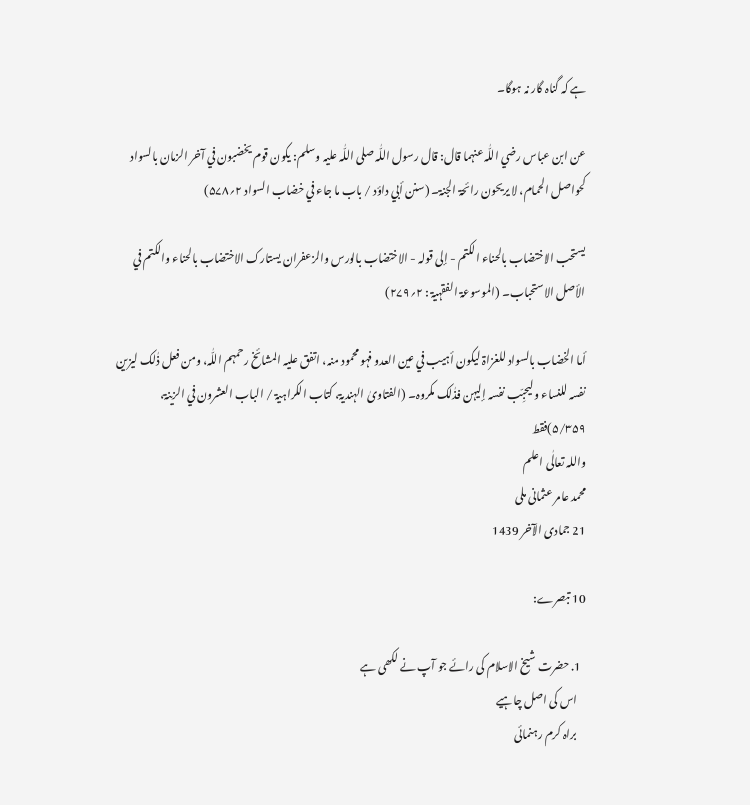ہے کہ گناہ گار نہ ہوگا۔

عن ابن عباس رضي اللّٰہ عنہما قال: قال رسول اللّٰہ صلی اللّٰہ علیہ وسلم: یکون قوم یخضبون في آخر الزمان بالسواد کحواصل الحمام، لا یریحون رائحۃ الجنۃ۔ (سنن أبي داؤد / باب ما جاء في خضاب السواد ۲؍۵۷۸)

یستحب الاختضاب بالحناء الکتم - إلی قولہ - الاختضاب بالورس والزعفران یستارک الاختضاب بالحناء والکتم في الأصل الاستحباب۔ (الموسوعۃ الفقہیۃ : ۲؍۲۷۹)

أما الخضاب بالسواد للغزاۃ لیکون أہیب في عین العدو فہو محمود منہ، اتفق علیہ المشائخ رحمہم اللّٰہ، ومن فعل ذٰلک لیزین نفسہ للنساء ولیحبِّب نفسہ إلیہن فذٰلک مکروہ۔ (الفتاویٰ الہندیۃ، کتاب الکراہیۃ / الباب العشرون في الزینۃ، ۵/۳۵۹)فقط
واللہ تعالٰی اعلم
محمد عامر عثمانی ملی
21 جمادی الآخر 1439

10 تبصرے:

  1. حضرت شیخ الاسلام کی رائے جو آپ نے لکھی ہے
    اس کی اصل چاہیے
    براہ کرم رہنمائی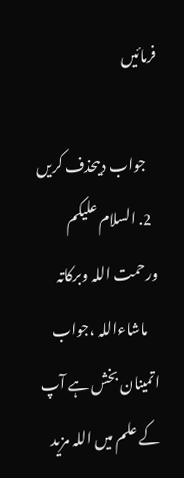فرمائیں

    جواب دیںحذف کریں
  2. السلام علیکم ورحمت اللہ وبرکاتہ
    ماشاءاللہ ،جواب اتمینان بخش ہے آپ کے علم میں اللہ مزید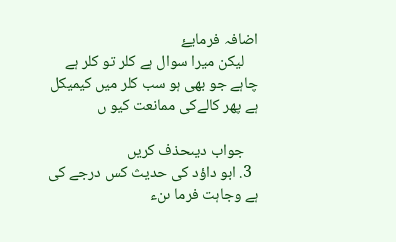اضافہ فرمایۓ
    لیکن میرا سوال ہے کلر تو کلر ہے چاہے جو بھی ہو سب کلر میں کیمیکل ہے پھر کالےکی ممانعت کیو ں

    جواب دیںحذف کریں
  3. ابو داؤد کی حدیث کس درجے کی ہے وجاہت فرما ںنء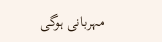مہربانی ہوگی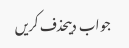جواب دیںحذف کریں